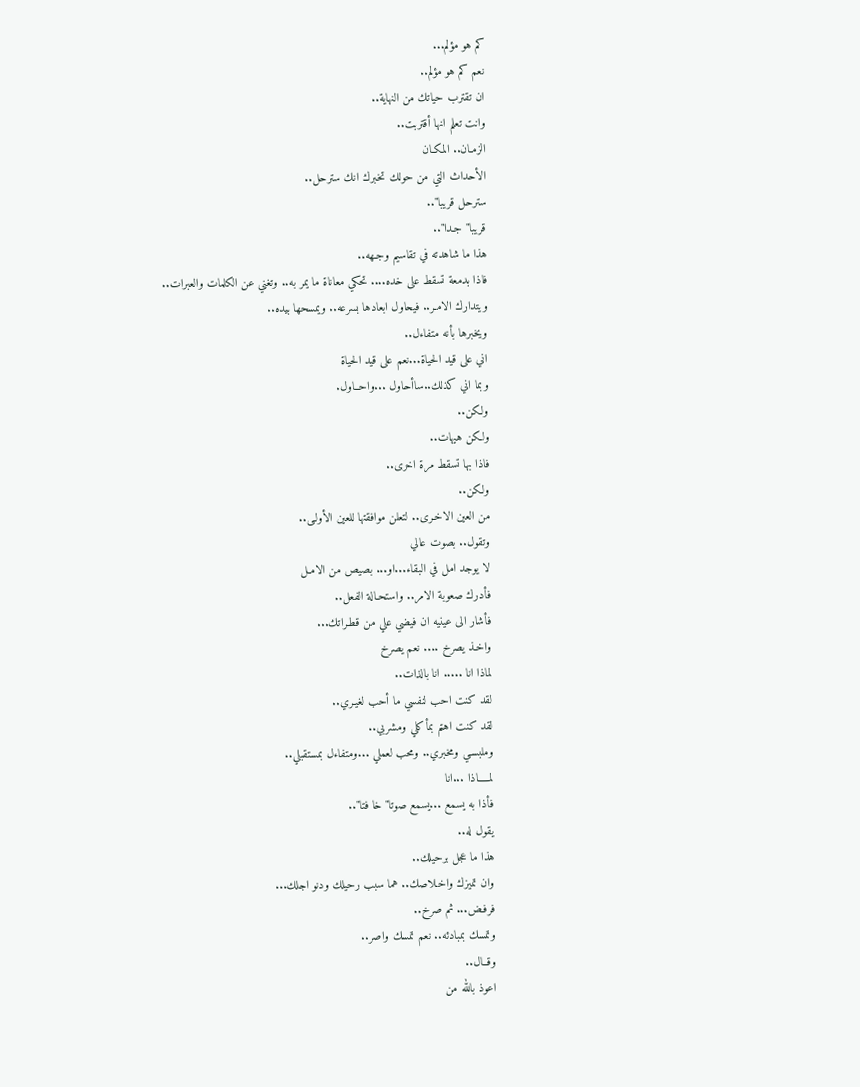كم هو مؤلم...
نعم كم هو مؤلم..
ان تقترب حياتك من النهاية..
وانت تعلم انها أقتربت..
الزمـان.. المكـان
الأحداث التي من حولك تخبرك انك سترحل..
سترحل قريبا"..
قريبا" جـدا"..
هذا ما شاهدته في تقاسيم وجـهه..
فاذا بدمعة تسقط على خده.... تحكي معاناة ما يمر به.. وتغني عن الكلمات والعبرات..
ويتدارك الامـر.. فيحاول ابعادها بسرعه.. ويمسحها بيده..
ويخبرها بأنه متفاءل..
اني على قيد الحياة...نعم على قيد الحياة
وبما اني كذلك..ساأحاول ...واحــاول.
ولكن..
ولكن هيهات..
فاذا بها تسقط مرة اخرى..
ولكن..
من العين الاخـرى.. لتعلن موافقتها للعين الأولـى..
وتقول.. بصوت عالي
لا يوجد امل في البقاء...او... بصيص من الامـل
فأدرك صعوبة الامر.. واستحـالة الفعل..
فأشار الى عينيه ان فيضي علي من قطـراتك...
واخـذ يصرخ .... نعم يصرخ
لماذا انا ..... انا بالذات..
لقد كنت احب لنفسي ما أحب لغيـري..
لقد كنت اهتم بمأكلي ومشربي..
وملبسـي ومخبري.. ومحب لعملي ...ومتفاءل بمستقبلي..
لمـــــاذا ...انا
فأذا به يسمع ...يسمع صوتا" خا فتا"..
يقول له..
هذا ما عجل برحيلك..
وان تميزك واخـلاصك.. هما سبب رحيلك ودنو اجلك...
فرفـض... ثم صرخ..
وتمسك بمبادئه.. نعم تمسك واصر..
وقــال..
اعوذ بالله من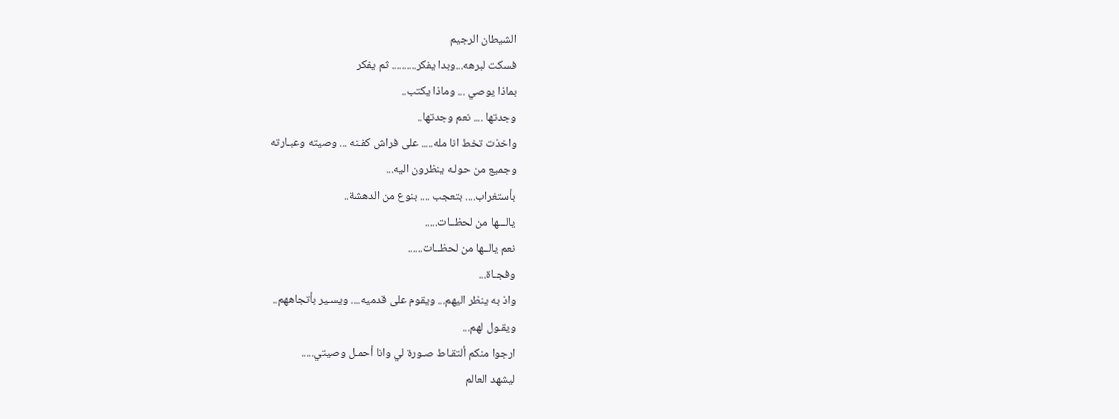الشيطان الرجيم
فسكت لبرهه...وبدا يفكر.......... ثم يفكر
بماذا يوصي ... وماذا يكتب..
وجدتها .... نعم وجدتها..
واخذت تخط انا مله..... على فراش كفـنه ... وصيته وعبـارته
وجميع من حولـه ينظرون اليه...
بأستغراب.... بتعجب .... بنوع من الدهشة..
يالـــها من لحظــات.....
نعم يالــها من لحظــات......
وفجـاة...
واذ به ينظر اليهم... ويقوم على قدميه.... ويسـير بأتجاههم..
ويقـول لهم...
ارجوا منكم ألتقـاط صـورة لي وانا أحمـل وصيتي.....
ليشهد العالم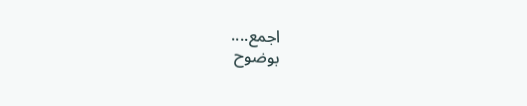اجمع....
بوضوح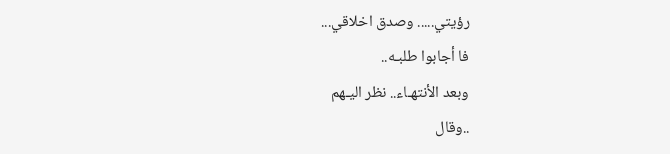رؤيتي..... وصدق اخلاقي...
فا أجابوا طلبـه..
وبعد الأنتهـاء.. نظر اليـهم
..وقال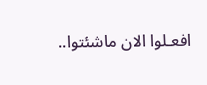افعـلوا الان ماشئتوا..